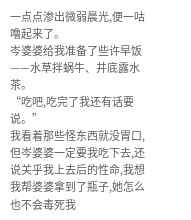一点点渗出微弱晨光,便一咕噜起来了。
岑婆婆给我准备了些许早饭——水草拌蜗牛、井底露水茶。
“吃吧,吃完了我还有话要说。”
我看着那些怪东西就没胃口,但岑婆婆一定要我吃下去,还说关乎我上去后的性命,我想我帮婆婆拿到了瓶子,她怎么也不会毒死我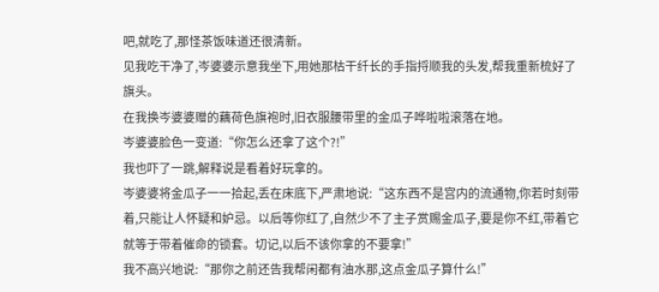吧,就吃了,那怪茶饭味道还很清新。
见我吃干净了,岑婆婆示意我坐下,用她那枯干纤长的手指捋顺我的头发,帮我重新梳好了旗头。
在我换岑婆婆赠的藕荷色旗袍时,旧衣服腰带里的金瓜子哗啦啦滚落在地。
岑婆婆脸色一变道:“你怎么还拿了这个?!”
我也吓了一跳,解释说是看着好玩拿的。
岑婆婆将金瓜子一一拾起,丢在床底下,严肃地说:“这东西不是宫内的流通物,你若时刻带着,只能让人怀疑和妒忌。以后等你红了,自然少不了主子赏赐金瓜子,要是你不红,带着它就等于带着催命的锁套。切记,以后不该你拿的不要拿!”
我不高兴地说:“那你之前还告我帮闲都有油水那,这点金瓜子算什么!”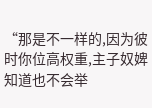“那是不一样的,因为彼时你位高权重,主子奴婢知道也不会举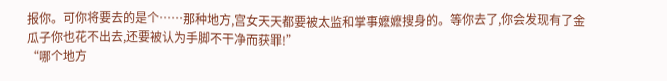报你。可你将要去的是个……那种地方,宫女天天都要被太监和掌事嬷嬷搜身的。等你去了,你会发现有了金瓜子你也花不出去,还要被认为手脚不干净而获罪!”
“哪个地方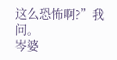这么恐怖啊?”我问。
岑婆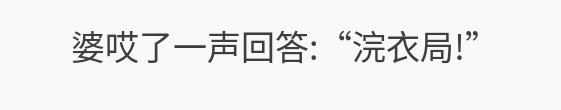婆哎了一声回答:“浣衣局!”